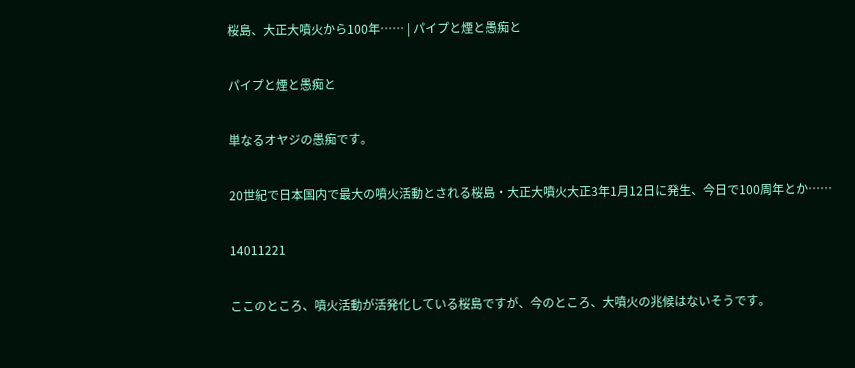桜島、大正大噴火から100年…… | パイプと煙と愚痴と

パイプと煙と愚痴と

単なるオヤジの愚痴です。

20世紀で日本国内で最大の噴火活動とされる桜島・大正大噴火大正3年1月12日に発生、今日で100周年とか……

14011221

ここのところ、噴火活動が活発化している桜島ですが、今のところ、大噴火の兆候はないそうです。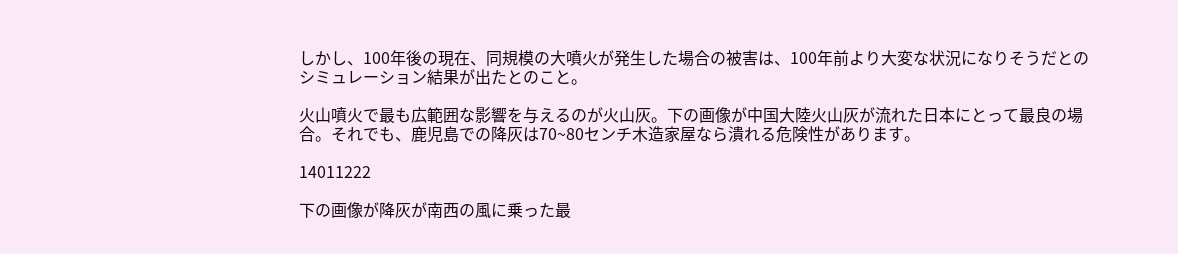しかし、100年後の現在、同規模の大噴火が発生した場合の被害は、100年前より大変な状況になりそうだとのシミュレーション結果が出たとのこと。

火山噴火で最も広範囲な影響を与えるのが火山灰。下の画像が中国大陸火山灰が流れた日本にとって最良の場合。それでも、鹿児島での降灰は70~80センチ木造家屋なら潰れる危険性があります。

14011222

下の画像が降灰が南西の風に乗った最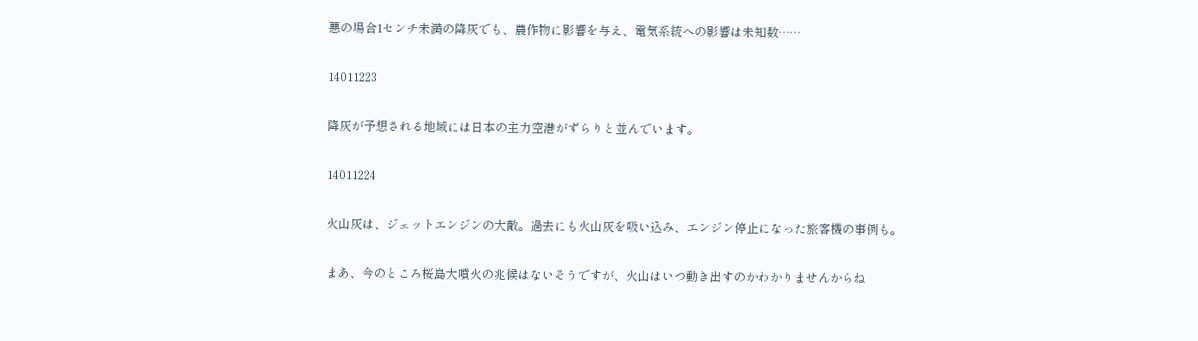悪の場合1センチ未満の降灰でも、農作物に影響を与え、電気系統への影響は未知数……

14011223

降灰が予想される地域には日本の主力空港がずらりと並んでいます。

14011224

火山灰は、ジェットエンジンの大敵。過去にも火山灰を吸い込み、エンジン停止になった旅客機の事例も。

まあ、今のところ桜島大噴火の兆候はないそうですが、火山はいつ動き出すのかわかりませんからね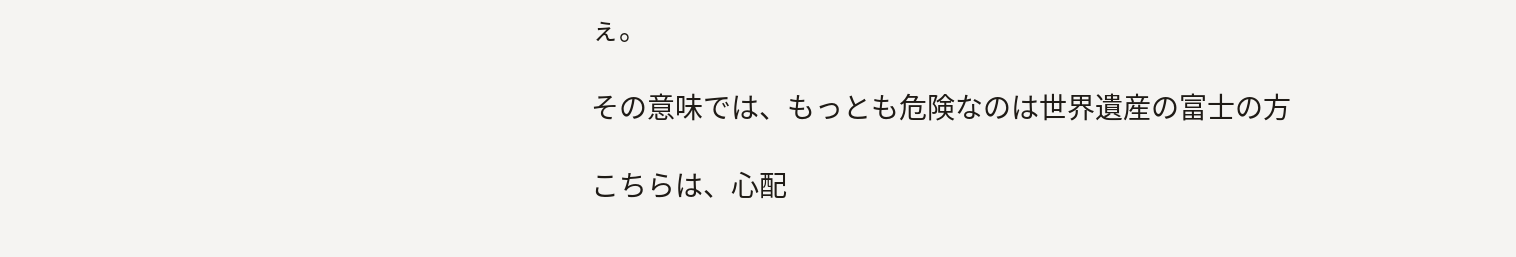ぇ。

その意味では、もっとも危険なのは世界遺産の富士の方

こちらは、心配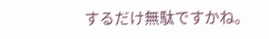するだけ無駄ですかね。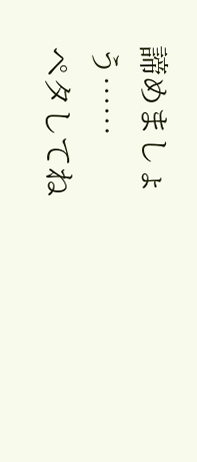諦めましょう……
ペタしてね